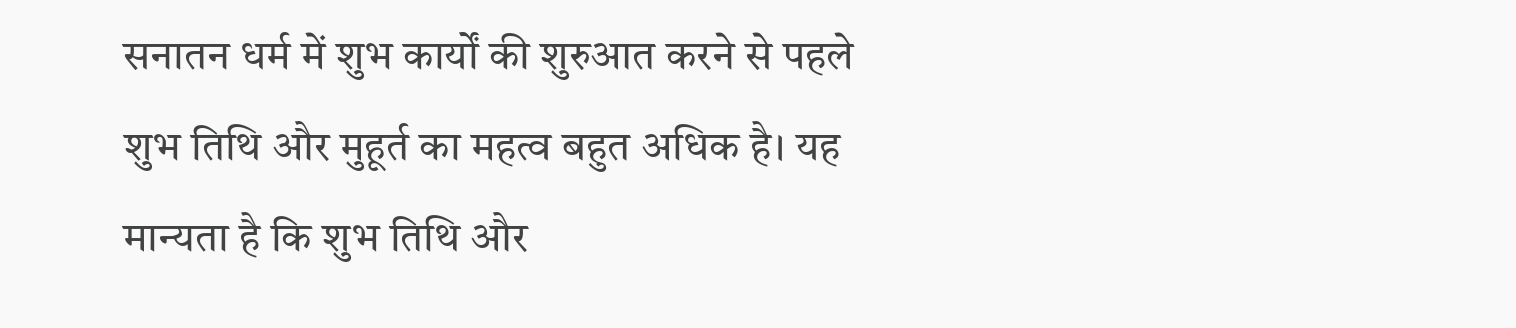सनातन धर्म में शुभ कार्यों की शुरुआत करने से पहले शुभ तिथि और मुहूर्त का महत्व बहुत अधिक है। यह मान्यता है कि शुभ तिथि और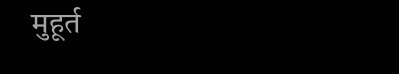मुहूर्त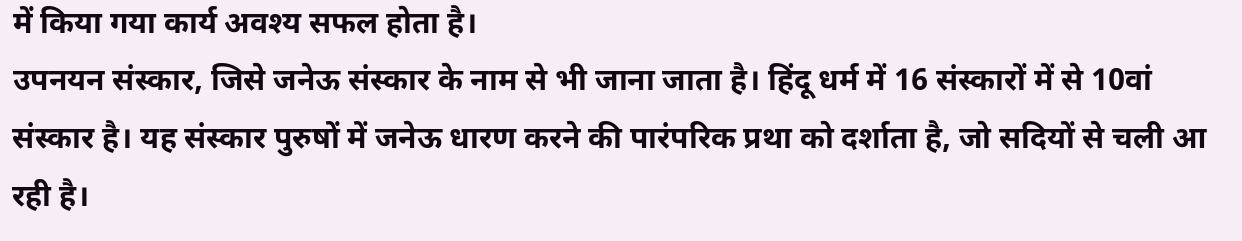में किया गया कार्य अवश्य सफल होता है।
उपनयन संस्कार, जिसे जनेऊ संस्कार के नाम से भी जाना जाता है। हिंदू धर्म में 16 संस्कारों में से 10वां संस्कार है। यह संस्कार पुरुषों में जनेऊ धारण करने की पारंपरिक प्रथा को दर्शाता है, जो सदियों से चली आ रही है।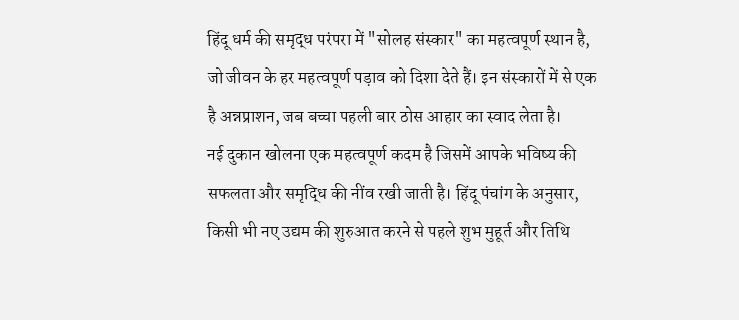हिंदू धर्म की समृद्ध परंपरा में "सोलह संस्कार" का महत्वपूर्ण स्थान है, जो जीवन के हर महत्वपूर्ण पड़ाव को दिशा देते हैं। इन संस्कारों में से एक है अन्नप्राशन, जब बच्चा पहली बार ठोस आहार का स्वाद लेता है।
नई दुकान खोलना एक महत्वपूर्ण कदम है जिसमें आपके भविष्य की सफलता और समृद्धि की नींव रखी जाती है। हिंदू पंचांग के अनुसार, किसी भी नए उद्यम की शुरुआत करने से पहले शुभ मुहूर्त और तिथि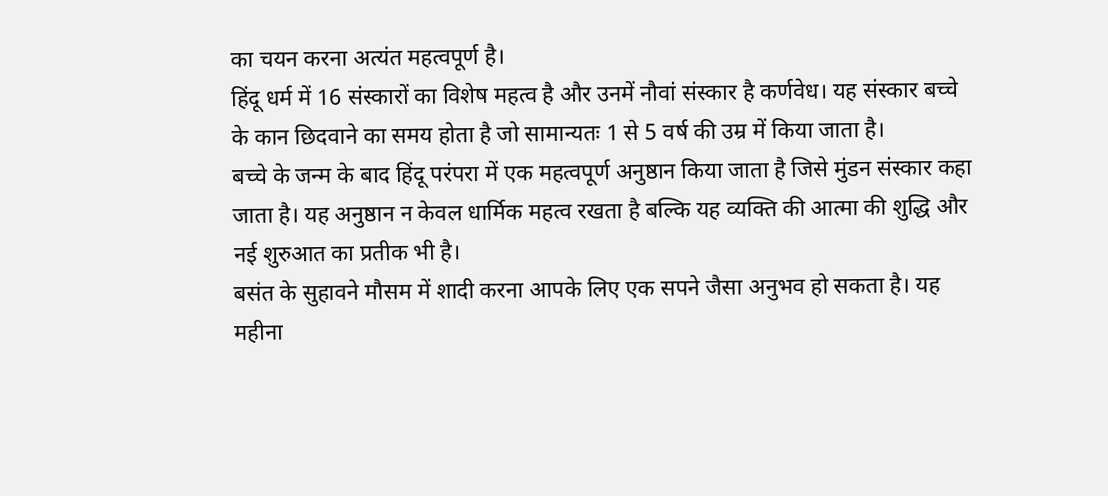का चयन करना अत्यंत महत्वपूर्ण है।
हिंदू धर्म में 16 संस्कारों का विशेष महत्व है और उनमें नौवां संस्कार है कर्णवेध। यह संस्कार बच्चे के कान छिदवाने का समय होता है जो सामान्यतः 1 से 5 वर्ष की उम्र में किया जाता है।
बच्चे के जन्म के बाद हिंदू परंपरा में एक महत्वपूर्ण अनुष्ठान किया जाता है जिसे मुंडन संस्कार कहा जाता है। यह अनुष्ठान न केवल धार्मिक महत्व रखता है बल्कि यह व्यक्ति की आत्मा की शुद्धि और नई शुरुआत का प्रतीक भी है।
बसंत के सुहावने मौसम में शादी करना आपके लिए एक सपने जैसा अनुभव हो सकता है। यह महीना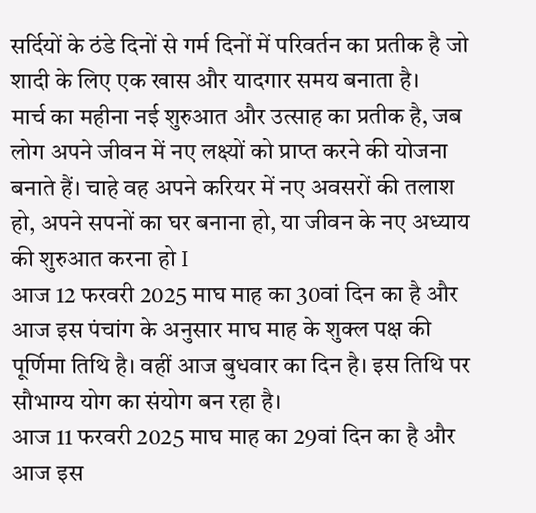सर्दियों के ठंडे दिनों से गर्म दिनों में परिवर्तन का प्रतीक है जो शादी के लिए एक खास और यादगार समय बनाता है।
मार्च का महीना नई शुरुआत और उत्साह का प्रतीक है, जब लोग अपने जीवन में नए लक्ष्यों को प्राप्त करने की योजना बनाते हैं। चाहे वह अपने करियर में नए अवसरों की तलाश हो, अपने सपनों का घर बनाना हो, या जीवन के नए अध्याय की शुरुआत करना हो I
आज 12 फरवरी 2025 माघ माह का 30वां दिन का है और आज इस पंचांग के अनुसार माघ माह के शुक्ल पक्ष की पूर्णिमा तिथि है। वहीं आज बुधवार का दिन है। इस तिथि पर सौभाग्य योग का संयोग बन रहा है।
आज 11 फरवरी 2025 माघ माह का 29वां दिन का है और आज इस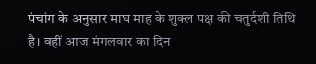पंचांग के अनुसार माघ माह के शुक्ल पक्ष की चतुर्दशी तिथि है। वहीं आज मंगलवार का दिन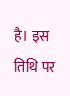है। इस तिथि पर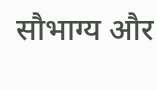सौभाग्य और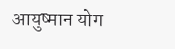आयुष्मान योग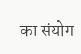का संयोग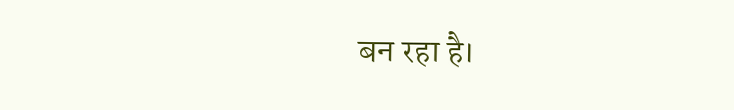बन रहा है।